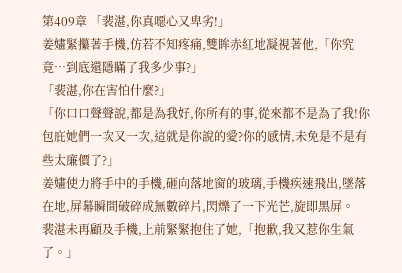第409章 「裴湛,你真噁心又卑劣!」
姜嫿緊攥著手機,仿若不知疼痛,雙眸赤紅地凝視著他,「你究竟…到底還隱瞞了我多少事?」
「裴湛,你在害怕什麼?」
「你口口聲聲說,都是為我好,你所有的事,從來都不是為了我!你包庇她們一次又一次,這就是你說的愛?你的感情,未免是不是有些太廉價了?」
姜嫿使力將手中的手機,砸向落地窗的玻璃,手機疾速飛出,墜落在地,屏幕瞬間破碎成無數碎片,閃爍了一下光芒,旋即黑屏。
裴湛未再顧及手機,上前緊緊抱住了她,「抱歉,我又惹你生氣了。」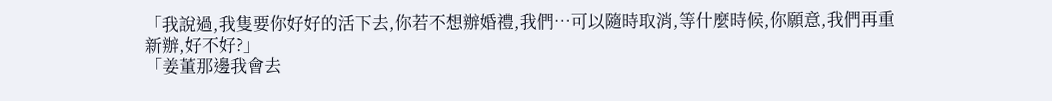「我說過,我隻要你好好的活下去,你若不想辦婚禮,我們…可以隨時取消,等什麼時候,你願意,我們再重新辦,好不好?」
「姜董那邊我會去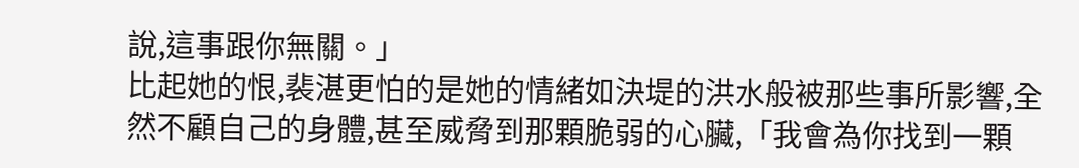說,這事跟你無關。」
比起她的恨,裴湛更怕的是她的情緒如決堤的洪水般被那些事所影響,全然不顧自己的身體,甚至威脅到那顆脆弱的心臟,「我會為你找到一顆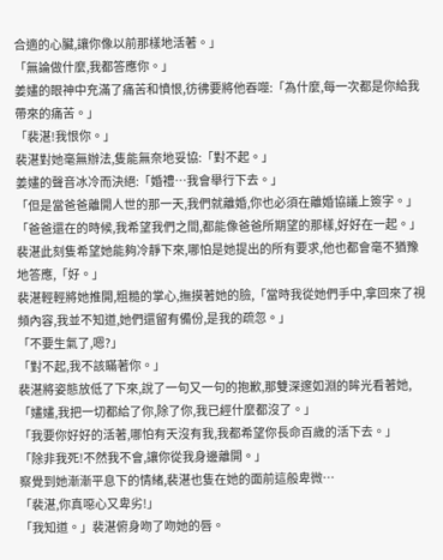合適的心臟,讓你像以前那樣地活著。」
「無論做什麼,我都答應你。」
姜嫿的眼神中充滿了痛苦和憤恨,彷彿要將他吞噬:「為什麼,每一次都是你給我帶來的痛苦。」
「裴湛!我恨你。」
裴湛對她毫無辦法,隻能無奈地妥協:「對不起。」
姜嫿的聲音冰冷而決絕:「婚禮…我會舉行下去。」
「但是當爸爸離開人世的那一天,我們就離婚,你也必須在離婚協議上簽字。」
「爸爸還在的時候,我希望我們之間,都能像爸爸所期望的那樣,好好在一起。」
裴湛此刻隻希望她能夠冷靜下來,哪怕是她提出的所有要求,他也都會毫不猶豫地答應,「好。」
裴湛輕輕將她推開,粗糙的掌心,撫摸著她的臉,「當時我從她們手中,拿回來了視頻內容,我並不知道,她們還留有備份,是我的疏忽。」
「不要生氣了,嗯?」
「對不起,我不該瞞著你。」
裴湛將姿態放低了下來,說了一句又一句的抱歉,那雙深邃如淵的眸光看著她,「嫿嫿,我把一切都給了你,除了你,我已經什麼都沒了。」
「我要你好好的活著,哪怕有天沒有我,我都希望你長命百歲的活下去。」
「除非我死!不然我不會,讓你從我身邊離開。」
察覺到她漸漸平息下的情緒,裴湛也隻在她的面前這般卑微…
「裴湛,你真噁心又卑劣!」
「我知道。」裴湛俯身吻了吻她的唇。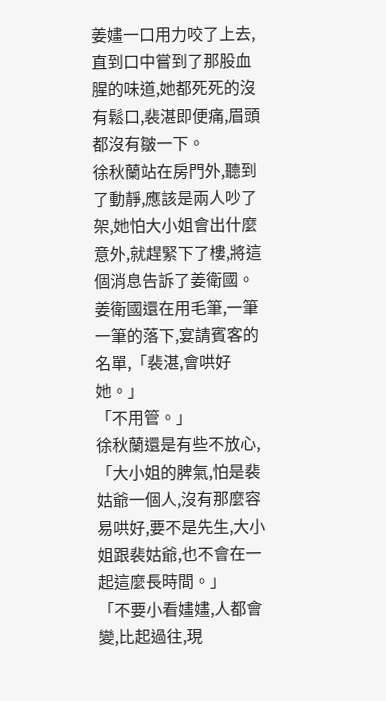姜嫿一口用力咬了上去,直到口中嘗到了那股血腥的味道,她都死死的沒有鬆口,裴湛即便痛,眉頭都沒有皺一下。
徐秋蘭站在房門外,聽到了動靜,應該是兩人吵了架,她怕大小姐會出什麼意外,就趕緊下了樓,將這個消息告訴了姜衛國。
姜衛國還在用毛筆,一筆一筆的落下,宴請賓客的名單,「裴湛,會哄好她。」
「不用管。」
徐秋蘭還是有些不放心,「大小姐的脾氣,怕是裴姑爺一個人,沒有那麼容易哄好,要不是先生,大小姐跟裴姑爺,也不會在一起這麼長時間。」
「不要小看嫿嫿,人都會變,比起過往,現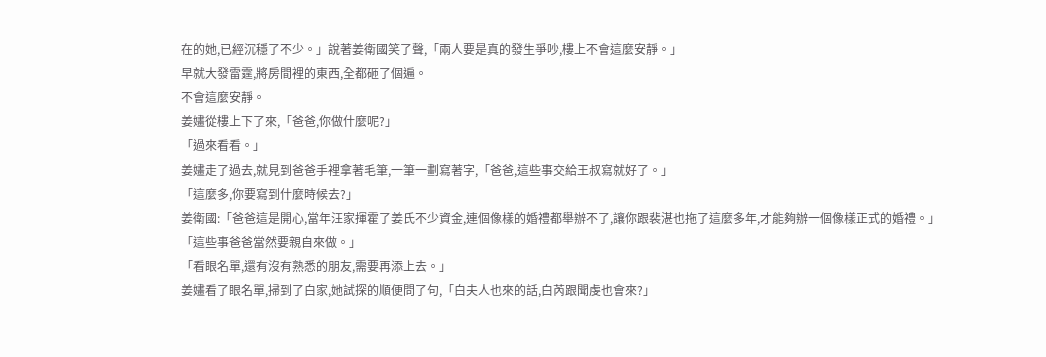在的她,已經沉穩了不少。」說著姜衛國笑了聲,「兩人要是真的發生爭吵,樓上不會這麼安靜。」
早就大發雷霆,將房間裡的東西,全都砸了個遍。
不會這麼安靜。
姜嫿從樓上下了來,「爸爸,你做什麼呢?」
「過來看看。」
姜嫿走了過去,就見到爸爸手裡拿著毛筆,一筆一劃寫著字,「爸爸,這些事交給王叔寫就好了。」
「這麼多,你要寫到什麼時候去?」
姜衛國:「爸爸這是開心,當年汪家揮霍了姜氏不少資金,連個像樣的婚禮都舉辦不了,讓你跟裴湛也拖了這麼多年,才能夠辦一個像樣正式的婚禮。」
「這些事爸爸當然要親自來做。」
「看眼名單,還有沒有熟悉的朋友,需要再添上去。」
姜嫿看了眼名單,掃到了白家,她試探的順便問了句,「白夫人也來的話,白芮跟聞虔也會來?」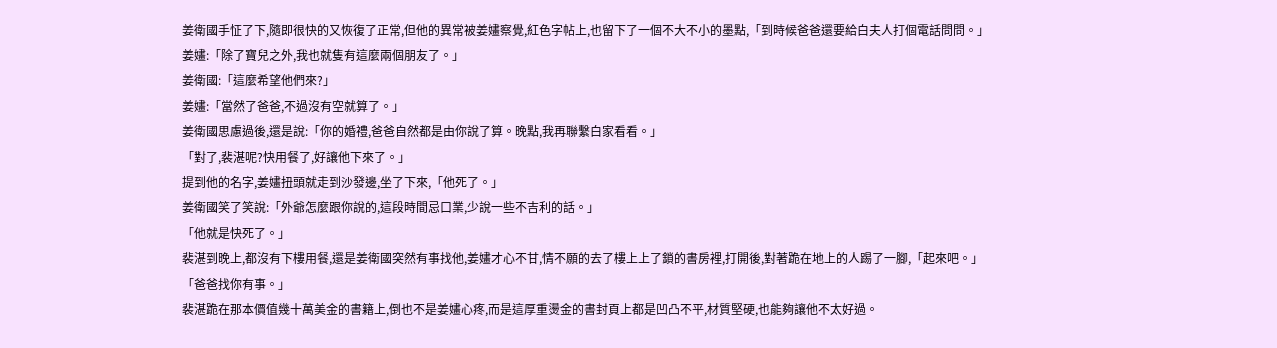姜衛國手怔了下,隨即很快的又恢復了正常,但他的異常被姜嫿察覺,紅色字帖上,也留下了一個不大不小的墨點,「到時候爸爸還要給白夫人打個電話問問。」
姜嫿:「除了寶兒之外,我也就隻有這麼兩個朋友了。」
姜衛國:「這麼希望他們來?」
姜嫿:「當然了爸爸,不過沒有空就算了。」
姜衛國思慮過後,還是說:「你的婚禮,爸爸自然都是由你說了算。晚點,我再聯繫白家看看。」
「對了,裴湛呢?快用餐了,好讓他下來了。」
提到他的名字,姜嫿扭頭就走到沙發邊,坐了下來,「他死了。」
姜衛國笑了笑說:「外爺怎麼跟你說的,這段時間忌口業,少說一些不吉利的話。」
「他就是快死了。」
裴湛到晚上,都沒有下樓用餐,還是姜衛國突然有事找他,姜嫿才心不甘,情不願的去了樓上上了鎖的書房裡,打開後,對著跪在地上的人踢了一腳,「起來吧。」
「爸爸找你有事。」
裴湛跪在那本價值幾十萬美金的書籍上,倒也不是姜嫿心疼,而是這厚重燙金的書封頁上都是凹凸不平,材質堅硬,也能夠讓他不太好過。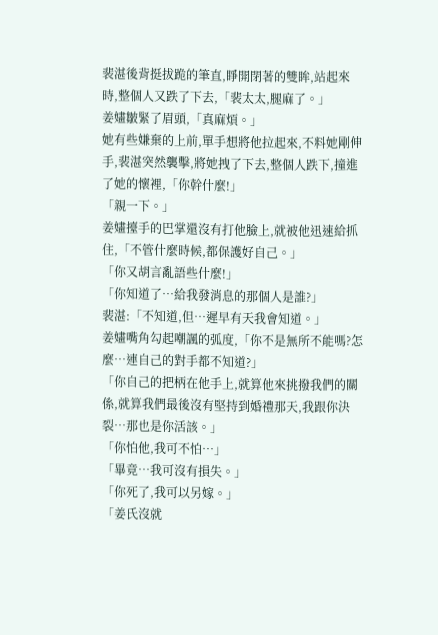裴湛後背挺拔跪的筆直,睜開閉著的雙眸,站起來時,整個人又跌了下去,「裴太太,腿麻了。」
姜嫿皺緊了眉頭,「真麻煩。」
她有些嫌棄的上前,單手想將他拉起來,不料她剛伸手,裴湛突然襲擊,將她拽了下去,整個人跌下,撞進了她的懷裡,「你幹什麼!」
「親一下。」
姜嫿擡手的巴掌還沒有打他臉上,就被他迅速給抓住,「不管什麼時候,都保護好自己。」
「你又胡言亂語些什麼!」
「你知道了…給我發消息的那個人是誰?」
裴湛:「不知道,但…遲早有天我會知道。」
姜嫿嘴角勾起嘲諷的弧度,「你不是無所不能嗎?怎麼…連自己的對手都不知道?」
「你自己的把柄在他手上,就算他來挑撥我們的關係,就算我們最後沒有堅持到婚禮那天,我跟你決裂…那也是你活該。」
「你怕他,我可不怕…」
「畢竟…我可沒有損失。」
「你死了,我可以另嫁。」
「姜氏沒就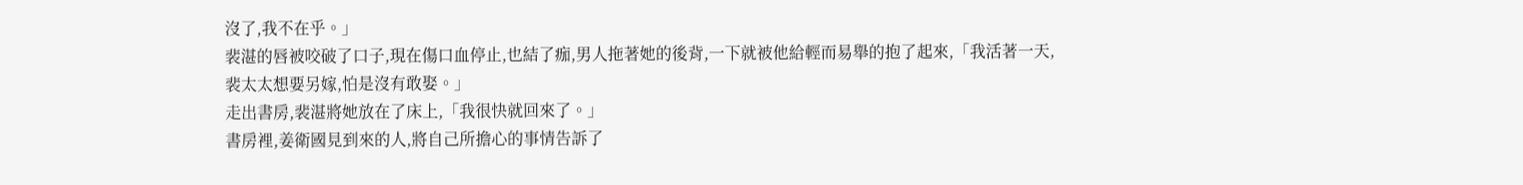沒了,我不在乎。」
裴湛的唇被咬破了口子,現在傷口血停止,也結了痂,男人拖著她的後背,一下就被他給輕而易舉的抱了起來,「我活著一天,裴太太想要另嫁,怕是沒有敢娶。」
走出書房,裴湛將她放在了床上,「我很快就回來了。」
書房裡,姜衛國見到來的人,將自己所擔心的事情告訴了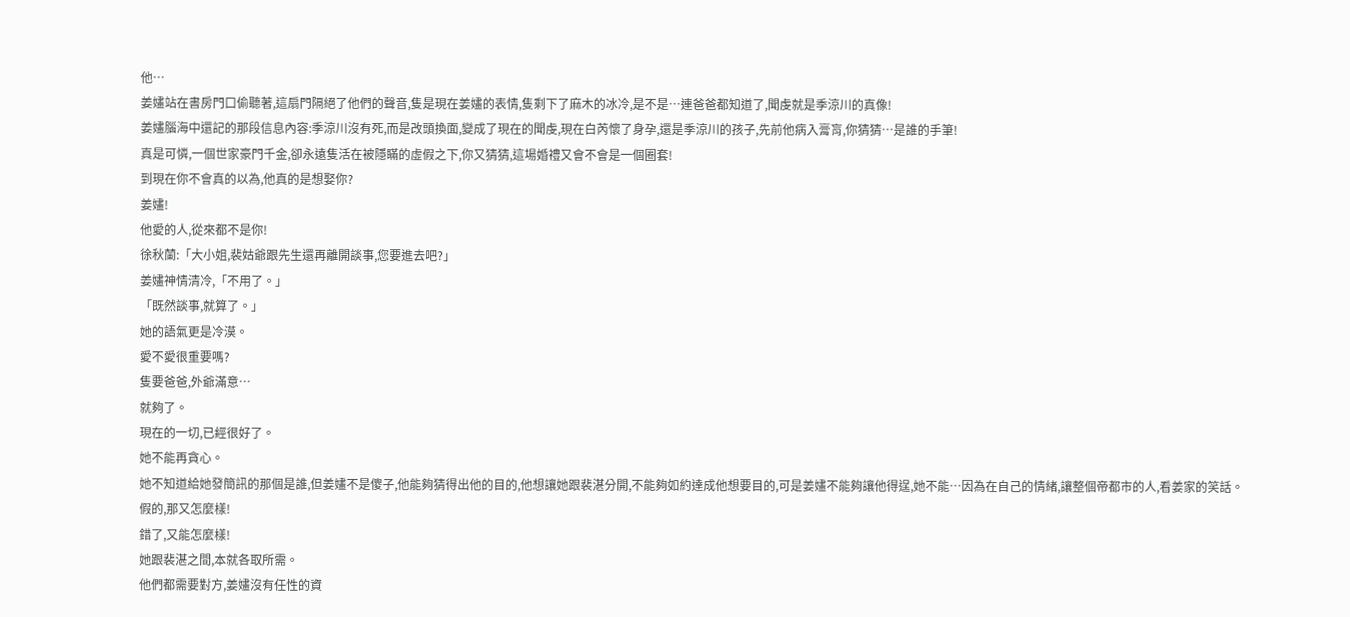他…
姜嫿站在書房門口偷聽著,這扇門隔絕了他們的聲音,隻是現在姜嫿的表情,隻剩下了麻木的冰冷,是不是…連爸爸都知道了,聞虔就是季涼川的真像!
姜嫿腦海中還記的那段信息內容:季涼川沒有死,而是改頭換面,變成了現在的聞虔,現在白芮懷了身孕,還是季涼川的孩子,先前他病入膏肓,你猜猜…是誰的手筆!
真是可憐,一個世家豪門千金,卻永遠隻活在被隱瞞的虛假之下,你又猜猜,這場婚禮又會不會是一個圈套!
到現在你不會真的以為,他真的是想娶你?
姜嫿!
他愛的人,從來都不是你!
徐秋蘭:「大小姐,裴姑爺跟先生還再離開談事,您要進去吧?」
姜嫿神情清冷,「不用了。」
「既然談事,就算了。」
她的語氣更是冷漠。
愛不愛很重要嗎?
隻要爸爸,外爺滿意…
就夠了。
現在的一切,已經很好了。
她不能再貪心。
她不知道給她發簡訊的那個是誰,但姜嫿不是傻子,他能夠猜得出他的目的,他想讓她跟裴湛分開,不能夠如約達成他想要目的,可是姜嫿不能夠讓他得逞,她不能…因為在自己的情緒,讓整個帝都市的人,看姜家的笑話。
假的,那又怎麼樣!
錯了,又能怎麼樣!
她跟裴湛之間,本就各取所需。
他們都需要對方,姜嫿沒有任性的資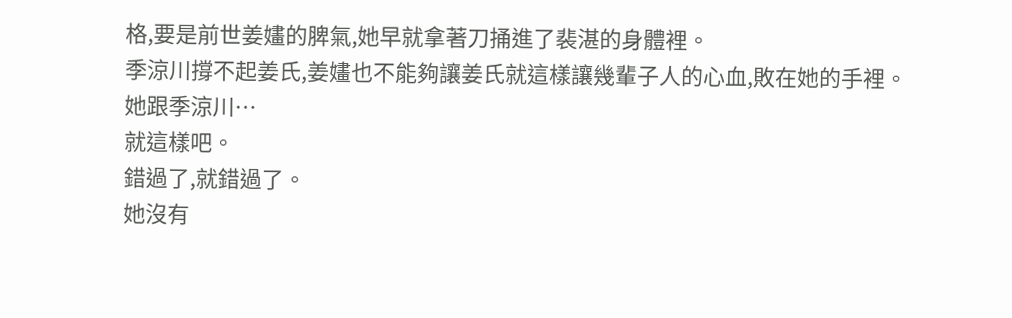格,要是前世姜嫿的脾氣,她早就拿著刀捅進了裴湛的身體裡。
季涼川撐不起姜氏,姜嫿也不能夠讓姜氏就這樣讓幾輩子人的心血,敗在她的手裡。
她跟季涼川…
就這樣吧。
錯過了,就錯過了。
她沒有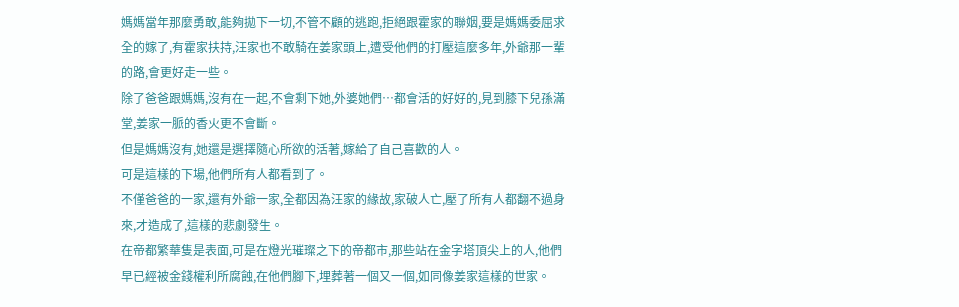媽媽當年那麼勇敢,能夠拋下一切,不管不顧的逃跑,拒絕跟霍家的聯姻,要是媽媽委屈求全的嫁了,有霍家扶持,汪家也不敢騎在姜家頭上,遭受他們的打壓這麼多年,外爺那一輩的路,會更好走一些。
除了爸爸跟媽媽,沒有在一起,不會剩下她,外婆她們…都會活的好好的,見到膝下兒孫滿堂,姜家一脈的香火更不會斷。
但是媽媽沒有,她還是選擇隨心所欲的活著,嫁給了自己喜歡的人。
可是這樣的下場,他們所有人都看到了。
不僅爸爸的一家,還有外爺一家,全都因為汪家的緣故,家破人亡,壓了所有人都翻不過身來,才造成了,這樣的悲劇發生。
在帝都繁華隻是表面,可是在燈光璀璨之下的帝都市,那些站在金字塔頂尖上的人,他們早已經被金錢權利所腐蝕,在他們腳下,埋葬著一個又一個,如同像姜家這樣的世家。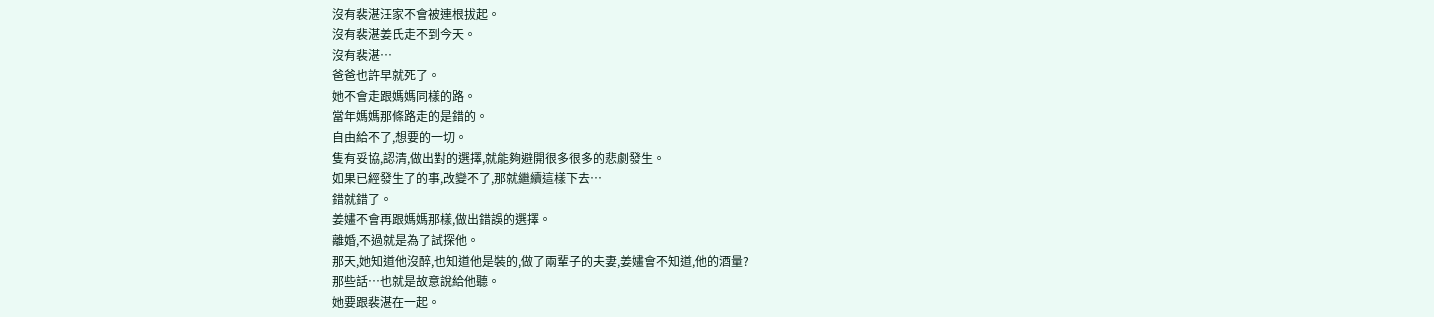沒有裴湛汪家不會被連根拔起。
沒有裴湛姜氏走不到今天。
沒有裴湛…
爸爸也許早就死了。
她不會走跟媽媽同樣的路。
當年媽媽那條路走的是錯的。
自由給不了,想要的一切。
隻有妥協,認清,做出對的選擇,就能夠避開很多很多的悲劇發生。
如果已經發生了的事,改變不了,那就繼續這樣下去…
錯就錯了。
姜嫿不會再跟媽媽那樣,做出錯誤的選擇。
離婚,不過就是為了試探他。
那天,她知道他沒醉,也知道他是裝的,做了兩輩子的夫妻,姜嫿會不知道,他的酒量?
那些話…也就是故意說給他聽。
她要跟裴湛在一起。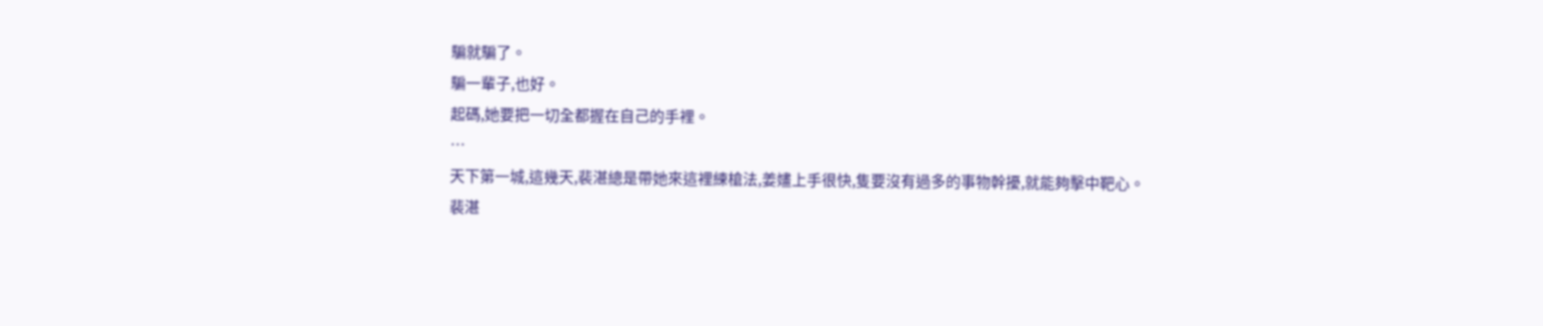騙就騙了。
騙一輩子,也好。
起碼,她要把一切全都握在自己的手裡。
…
天下第一城,這幾天,裴湛總是帶她來這裡練槍法,姜嫿上手很快,隻要沒有過多的事物幹擾,就能夠擊中靶心。
裴湛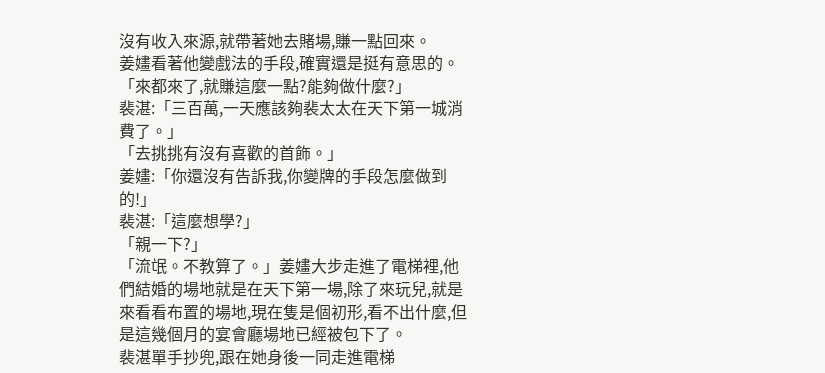沒有收入來源,就帶著她去賭場,賺一點回來。
姜嫿看著他變戲法的手段,確實還是挺有意思的。
「來都來了,就賺這麼一點?能夠做什麼?」
裴湛:「三百萬,一天應該夠裴太太在天下第一城消費了。」
「去挑挑有沒有喜歡的首飾。」
姜嫿:「你還沒有告訴我,你變牌的手段怎麼做到的!」
裴湛:「這麼想學?」
「親一下?」
「流氓。不教算了。」姜嫿大步走進了電梯裡,他們結婚的場地就是在天下第一場,除了來玩兒,就是來看看布置的場地,現在隻是個初形,看不出什麼,但是這幾個月的宴會廳場地已經被包下了。
裴湛單手抄兜,跟在她身後一同走進電梯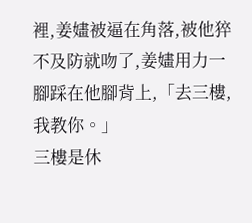裡,姜嫿被逼在角落,被他猝不及防就吻了,姜嫿用力一腳踩在他腳背上,「去三樓,我教你。」
三樓是休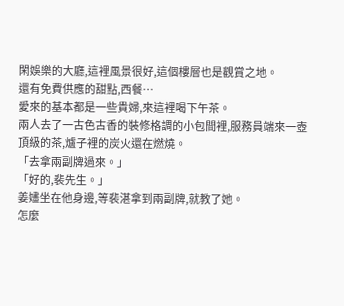閑娛樂的大廳,這裡風景很好,這個樓層也是觀賞之地。
還有免費供應的甜點,西餐…
愛來的基本都是一些貴婦,來這裡喝下午茶。
兩人去了一古色古香的裝修格調的小包間裡,服務員端來一壺頂級的茶,爐子裡的炭火還在燃燒。
「去拿兩副牌過來。」
「好的,裴先生。」
姜嫿坐在他身邊,等裴湛拿到兩副牌,就教了她。
怎麼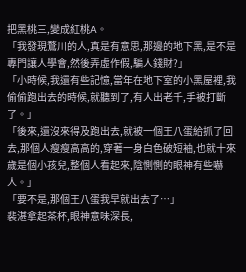把黑桃三,變成紅桃A。
「我發現鶩川的人,真是有意思,那邊的地下黑,是不是專門讓人學會,然後弄虛作假,騙人錢財?」
「小時候,我還有些記憶,當年在地下室的小黑屋裡,我偷偷跑出去的時候,就聽到了,有人出老千,手被打斷了。」
「後來,還沒來得及跑出去,就被一個王八蛋給抓了回去,那個人瘦瘦高高的,穿著一身白色破短袖,也就十來歲是個小孩兒,整個人看起來,陰惻惻的眼神有些嚇人。」
「要不是,那個王八蛋我早就出去了…」
裴湛拿起茶杯,眼神意味深長,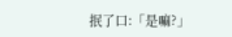抿了口:「是嘛?」